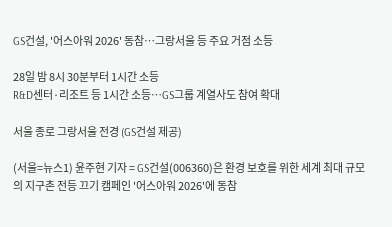GS건설, '어스아워 2026' 동참…그랑서울 등 주요 거점 소등

28일 밤 8시 30분부터 1시간 소등
R&D센터·리조트 등 1시간 소등…GS그룹 계열사도 참여 확대

서울 종로 그랑서울 전경 (GS건설 제공)

(서울=뉴스1) 윤주현 기자 = GS건설(006360)은 환경 보호를 위한 세계 최대 규모의 지구촌 전등 끄기 캠페인 '어스아워 2026'에 동참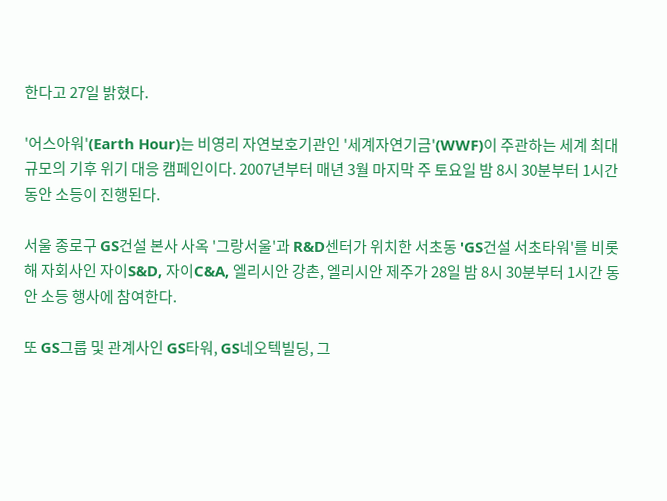한다고 27일 밝혔다.

'어스아워'(Earth Hour)는 비영리 자연보호기관인 '세계자연기금'(WWF)이 주관하는 세계 최대 규모의 기후 위기 대응 캠페인이다. 2007년부터 매년 3월 마지막 주 토요일 밤 8시 30분부터 1시간 동안 소등이 진행된다.

서울 종로구 GS건설 본사 사옥 '그랑서울'과 R&D센터가 위치한 서초동 'GS건설 서초타워'를 비롯해 자회사인 자이S&D, 자이C&A, 엘리시안 강촌, 엘리시안 제주가 28일 밤 8시 30분부터 1시간 동안 소등 행사에 참여한다.

또 GS그룹 및 관계사인 GS타워, GS네오텍빌딩, 그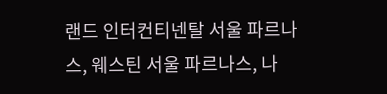랜드 인터컨티넨탈 서울 파르나스, 웨스틴 서울 파르나스, 나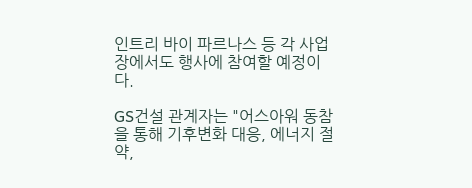인트리 바이 파르나스 등 각 사업장에서도 행사에 참여할 예정이다.

GS건설 관계자는 "어스아워 동참을 통해 기후변화 대응, 에너지 절약,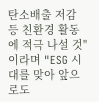탄소배출 저감 등 친환경 활동에 적극 나설 것"이라며 "ESG 시대를 맞아 앞으로도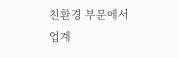친환경 부문에서 업계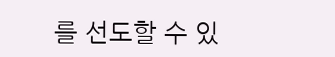를 선도할 수 있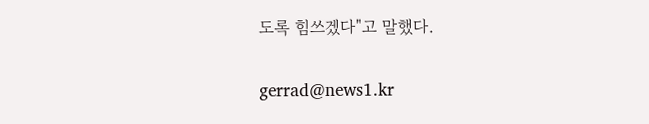도록 힘쓰겠다"고 말했다.

gerrad@news1.kr